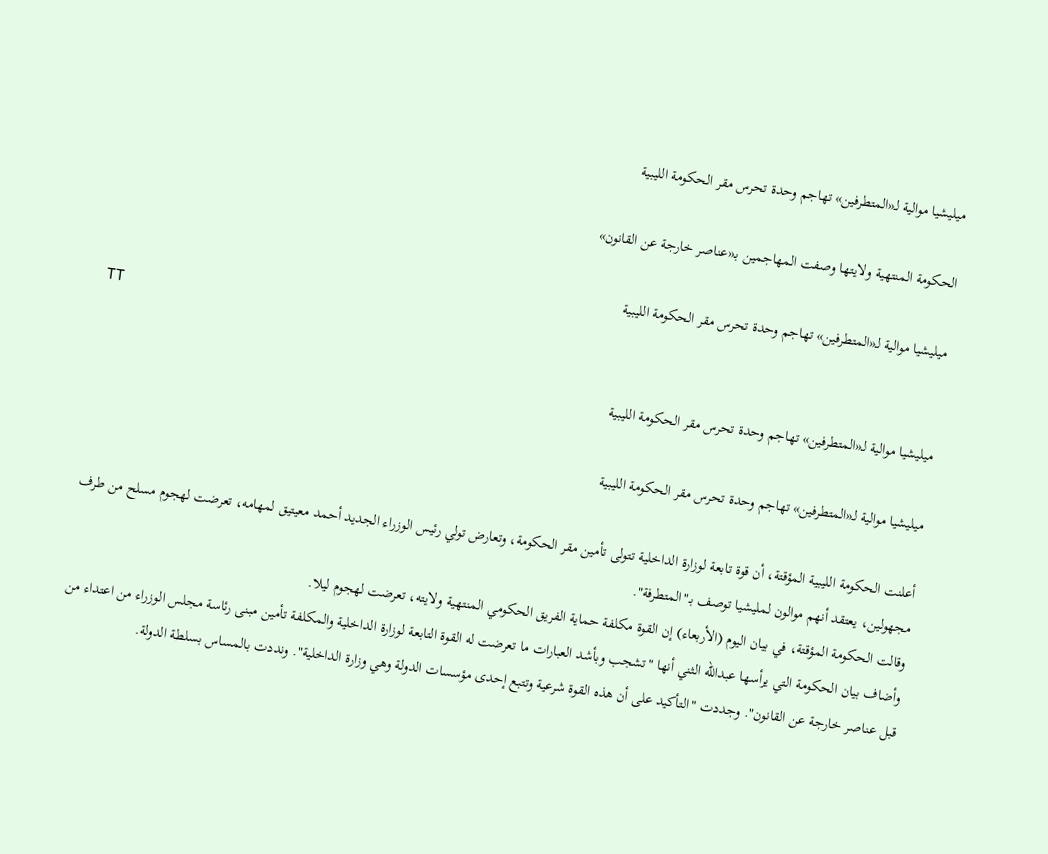ميليشيا موالية لـ«المتطرفين» تهاجم وحدة تحرس مقر الحكومة الليبية

الحكومة المنتهية ولايتها وصفت المهاجمين بـ«عناصر خارجة عن القانون»

ميليشيا موالية لـ«المتطرفين» تهاجم وحدة تحرس مقر الحكومة الليبية
TT

ميليشيا موالية لـ«المتطرفين» تهاجم وحدة تحرس مقر الحكومة الليبية

ميليشيا موالية لـ«المتطرفين» تهاجم وحدة تحرس مقر الحكومة الليبية

أعلنت الحكومة الليبية المؤقتة، أن قوة تابعة لوزارة الداخلية تتولى تأمين مقر الحكومة، وتعارض تولي رئيس الوزراء الجديد أحمد معيتيق لمهامه، تعرضت لهجوم مسلح من طرف مجهولين، يعتقد أنهم موالون لمليشيا توصف بـ"المتطرفة".
وقالت الحكومة المؤقتة، في بيان اليوم (الأربعاء) إن القوة مكلفة حماية الفريق الحكومي المنتهية ولايته، تعرضت لهجوم ليلا.
وأضاف بيان الحكومة التي يرأسها عبدالله الثني أنها "تشجب وبأشد العبارات ما تعرضت له القوة التابعة لوزارة الداخلية والمكلفة تأمين مبنى رئاسة مجلس الوزراء من اعتداء من قبل عناصر خارجة عن القانون". وجددت "التأكيد على أن هذه القوة شرعية وتتبع إحدى مؤسسات الدولة وهي وزارة الداخلية". ونددت بالمساس بسلطة الدولة.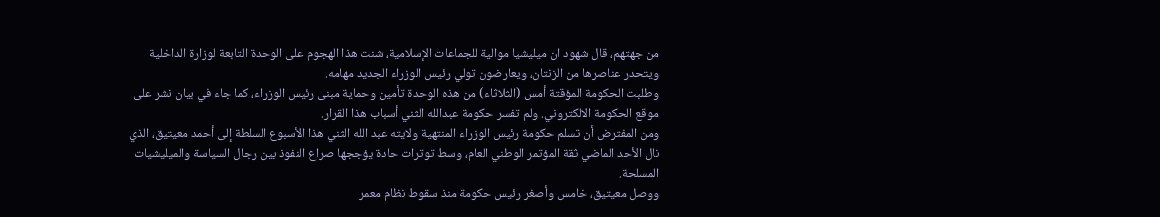من جهتهم، قال شهود ان ميليشيا موالية للجماعات الإسلامية، شنت هذا الهجوم على الوحدة التابعة لوزارة الداخلية ويتحدر عناصرها من الزنتان، ويعارضون تولي رئيس الوزراء الجديد مهامه.
وطلبت الحكومة المؤقتة أمس (الثلاثاء) من هذه الوحدة تأمين وحماية مبنى رئيس الوزراء، كما جاء في بيان نشر على موقع الحكومة الالكتروني. ولم تفسر حكومة عبدالله الثني أسباب هذا القرار.
ومن المفترض أن تسلم حكومة رئيس الوزراء المنتهية ولايته عبد الله الثني هذا الأسبوع السلطة إلى أحمد معيتيق، الذي نال الأحد الماضي ثقة المؤتمر الوطني العام، وسط توترات حادة يؤججها صراع النفوذ بين رجال السياسة والميليشيات المسلحة.
ووصل معيتيق، خامس وأصغر رئيس حكومة منذ سقوط نظام معمر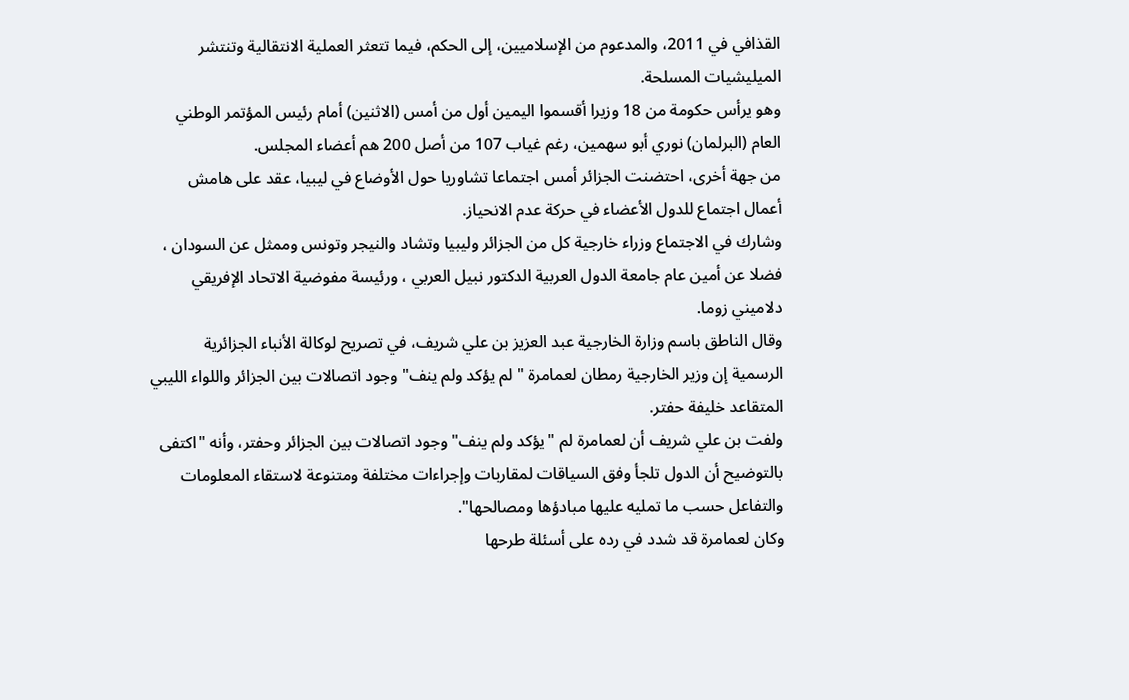القذافي في 2011، والمدعوم من الإسلاميين، إلى الحكم، فيما تتعثر العملية الانتقالية وتنتشر الميليشيات المسلحة.
وهو يرأس حكومة من 18 وزيرا أقسموا اليمين أول من أمس (الاثنين) أمام رئيس المؤتمر الوطني العام (البرلمان) نوري أبو سهمين، رغم غياب 107 من أصل 200 هم أعضاء المجلس.
من جهة أخرى، احتضنت الجزائر أمس اجتماعا تشاوريا حول الأوضاع في ليبيا، عقد على هامش أعمال اجتماع للدول الأعضاء في حركة عدم الانحياز.
وشارك في الاجتماع وزراء خارجية كل من الجزائر وليبيا وتشاد والنيجر وتونس وممثل عن السودان ، فضلا عن أمين عام جامعة الدول العربية الدكتور نبيل العربي ، ورئيسة مفوضية الاتحاد الإفريقي دلاميني زوما.
وقال الناطق باسم وزارة الخارجية عبد العزيز بن علي شريف، في تصريح لوكالة الأنباء الجزائرية الرسمية إن وزير الخارجية رمطان لعمامرة " لم يؤكد ولم ينف" وجود اتصالات بين الجزائر واللواء الليبي المتقاعد خليفة حفتر.
ولفت بن علي شريف أن لعمامرة لم "يؤكد ولم ينف" وجود اتصالات بين الجزائر وحفتر، وأنه "اكتفى بالتوضيح أن الدول تلجأ وفق السياقات لمقاربات وإجراءات مختلفة ومتنوعة لاستقاء المعلومات والتفاعل حسب ما تمليه عليها مبادؤها ومصالحها".
وكان لعمامرة قد شدد في رده على أسئلة طرحها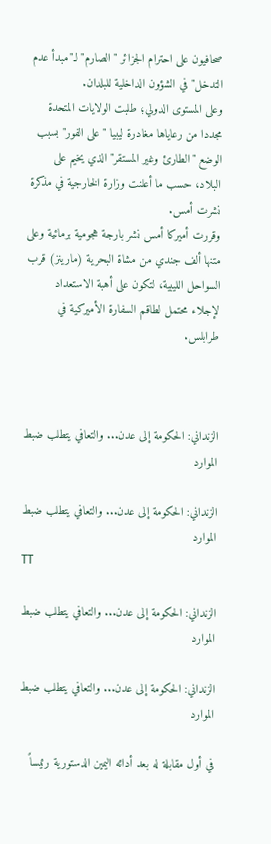صحافيون على احترام الجزائر "الصارم" لـ"مبدأ عدم التدخل" في الشؤون الداخلية للبلدان.
وعلى المستوى الدولي؛ طلبت الولايات المتحدة مجددا من رعاياها مغادرة ليبيا "على الفور" بسبب الوضع "الطارئ وغير المستقر" الذي يخيم على البلاد، حسب ما أعلنت وزارة الخارجية في مذكرة نشرت أمس.
وقررت أميركا أمس نشر بارجة هجومية برمائية وعلى متنها ألف جندي من مشاة البحرية (مارينز) قرب السواحل الليبية، لتكون على أهبة الاستعداد لإجلاء محتمل لطاقم السفارة الأميركية في طرابلس.



الزنداني: الحكومة إلى عدن... والتعافي يتطلب ضبط الموارد

الزنداني: الحكومة إلى عدن... والتعافي يتطلب ضبط الموارد
TT

الزنداني: الحكومة إلى عدن... والتعافي يتطلب ضبط الموارد

الزنداني: الحكومة إلى عدن... والتعافي يتطلب ضبط الموارد

في أول مقابلة له بعد أدائه اليمين الدستورية رئيساً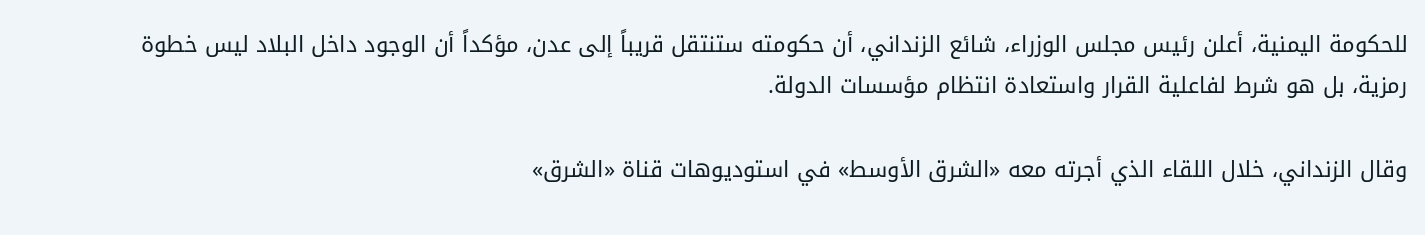للحكومة اليمنية، أعلن رئيس مجلس الوزراء، شائع الزنداني، أن حكومته ستنتقل قريباً إلى عدن، مؤكداً أن الوجود داخل البلاد ليس خطوة رمزية، بل هو شرط لفاعلية القرار واستعادة انتظام مؤسسات الدولة.

وقال الزنداني، خلال اللقاء الذي أجرته معه «الشرق الأوسط» في استوديوهات قناة «الشرق»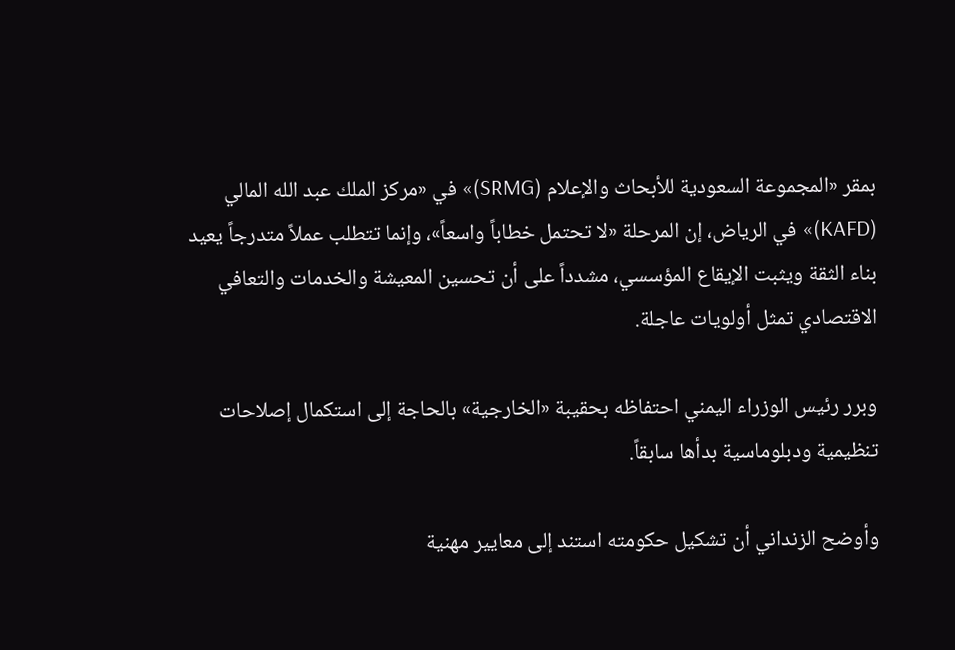بمقر «المجموعة السعودية للأبحاث والإعلام (SRMG)» في «مركز الملك عبد الله المالي (KAFD)» في الرياض، إن المرحلة «لا تحتمل خطاباً واسعاً»، وإنما تتطلب عملاً متدرجاً يعيد بناء الثقة ويثبت الإيقاع المؤسسي، مشدداً على أن تحسين المعيشة والخدمات والتعافي الاقتصادي تمثل أولويات عاجلة.

وبرر رئيس الوزراء اليمني احتفاظه بحقيبة «الخارجية» بالحاجة إلى استكمال إصلاحات تنظيمية ودبلوماسية بدأها سابقاً.

وأوضح الزنداني أن تشكيل حكومته استند إلى معايير مهنية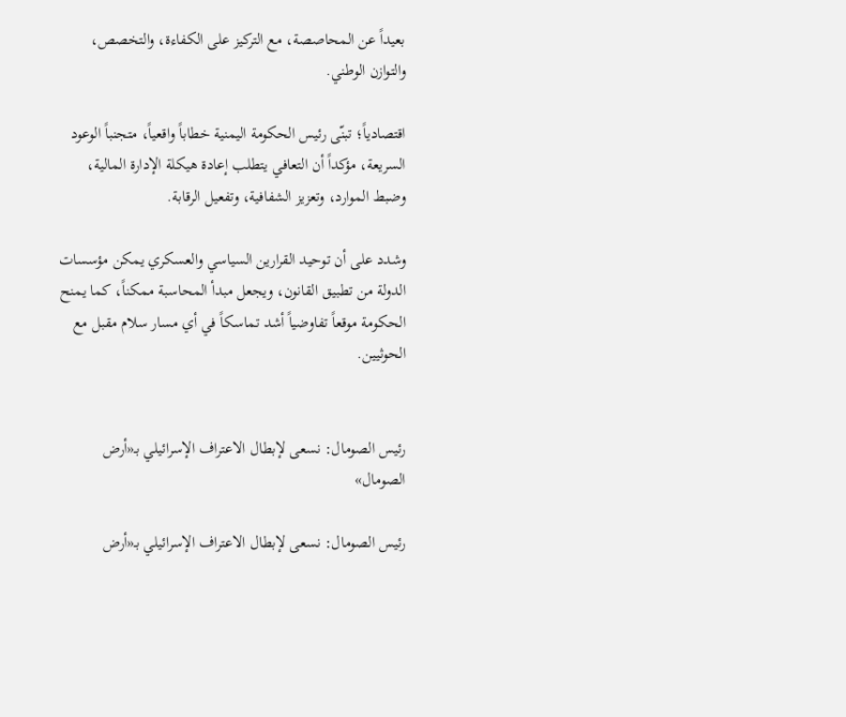بعيداً عن المحاصصة، مع التركيز على الكفاءة، والتخصص، والتوازن الوطني.

اقتصادياً؛ تبنّى رئيس الحكومة اليمنية خطاباً واقعياً، متجنباً الوعود السريعة، مؤكداً أن التعافي يتطلب إعادة هيكلة الإدارة المالية، وضبط الموارد، وتعزيز الشفافية، وتفعيل الرقابة.

وشدد على أن توحيد القرارين السياسي والعسكري يمكن مؤسسات الدولة من تطبيق القانون، ويجعل مبدأ المحاسبة ممكناً، كما يمنح الحكومة موقعاً تفاوضياً أشد تماسكاً في أي مسار سلام مقبل مع الحوثيين.


رئيس الصومال: نسعى لإبطال الاعتراف الإسرائيلي بـ«أرض الصومال»

رئيس الصومال: نسعى لإبطال الاعتراف الإسرائيلي بـ«أرض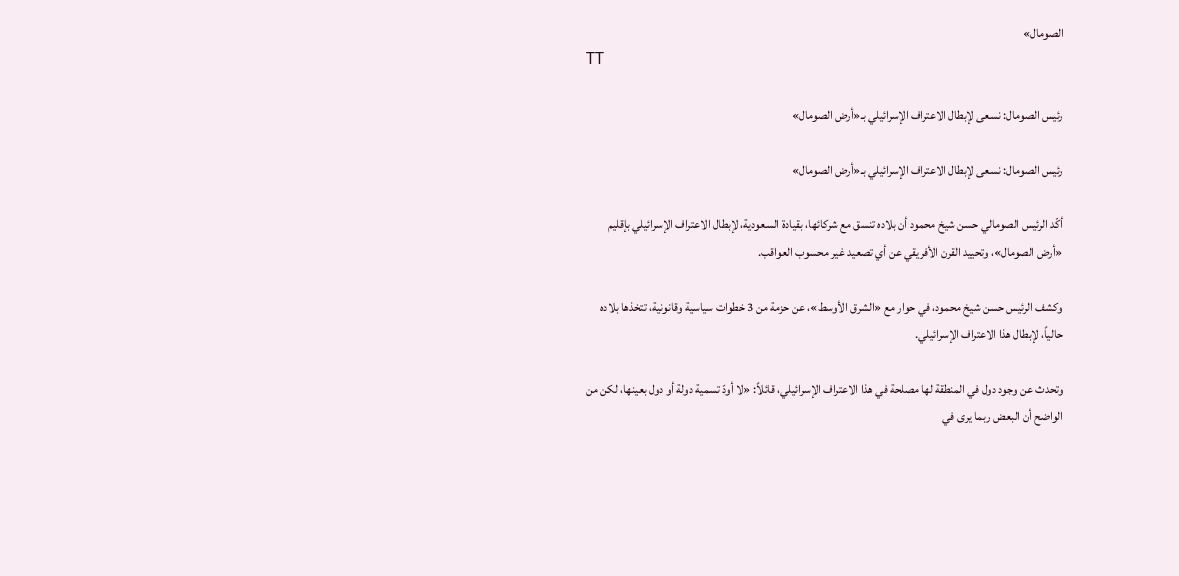الصومال»
TT

رئيس الصومال: نسعى لإبطال الاعتراف الإسرائيلي بـ«أرض الصومال»

رئيس الصومال: نسعى لإبطال الاعتراف الإسرائيلي بـ«أرض الصومال»

أكّد الرئيس الصومالي حسن شيخ محمود أن بلاده تنسق مع شركائها، بقيادة السعودية، لإبطال الاعتراف الإسرائيلي بإقليم «أرض الصومال»، وتحييد القرن الأفريقي عن أي تصعيد غير محسوب العواقب.

وكشف الرئيس حسن شيخ محمود، في حوار مع «الشرق الأوسط»، عن حزمة من 3 خطوات سياسية وقانونية، تتخذها بلاده حالياً، لإبطال هذا الاعتراف الإسرائيلي.

وتحدث عن وجود دول في المنطقة لها مصلحة في هذا الاعتراف الإسرائيلي، قائلاً: «لا أودّ تسمية دولة أو دول بعينها، لكن من الواضح أن البعض ربما يرى في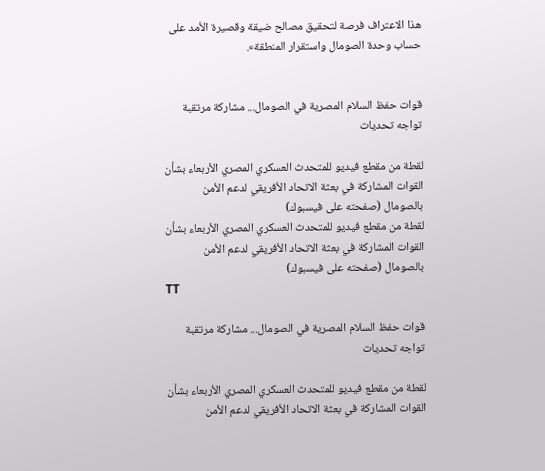هذا الاعتراف فرصة لتحقيق مصالح ضيقة وقصيرة الأمد على حساب وحدة الصومال واستقرار المنطقة».


قوات حفظ السلام المصرية في الصومال... مشاركة مرتقبة تواجه تحديات

لقطة من مقطع فيديو للمتحدث العسكري المصري الأربعاء بشأن القوات المشاركة في بعثة الاتحاد الأفريقي لدعم الأمن بالصومال (صفحته على فيسبوك)
لقطة من مقطع فيديو للمتحدث العسكري المصري الأربعاء بشأن القوات المشاركة في بعثة الاتحاد الأفريقي لدعم الأمن بالصومال (صفحته على فيسبوك)
TT

قوات حفظ السلام المصرية في الصومال... مشاركة مرتقبة تواجه تحديات

لقطة من مقطع فيديو للمتحدث العسكري المصري الأربعاء بشأن القوات المشاركة في بعثة الاتحاد الأفريقي لدعم الأمن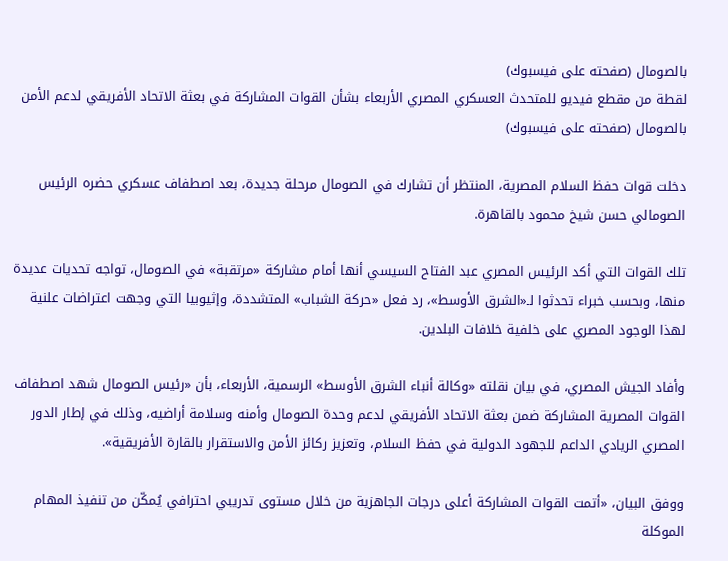بالصومال (صفحته على فيسبوك)
لقطة من مقطع فيديو للمتحدث العسكري المصري الأربعاء بشأن القوات المشاركة في بعثة الاتحاد الأفريقي لدعم الأمن بالصومال (صفحته على فيسبوك)

دخلت قوات حفظ السلام المصرية، المنتظر أن تشارك في الصومال مرحلة جديدة، بعد اصطفاف عسكري حضره الرئيس الصومالي حسن شيخ محمود بالقاهرة.

تلك القوات التي أكد الرئيس المصري عبد الفتاح السيسي أنها أمام مشاركة «مرتقبة» في الصومال، تواجه تحديات عديدة منها، وبحسب خبراء تحدثوا لـ«الشرق الأوسط»، رد فعل «حركة الشباب» المتشددة، وإثيوبيا التي وجهت اعتراضات علنية لهذا الوجود المصري على خلفية خلافات البلدين.

وأفاد الجيش المصري، في بيان نقلته «وكالة أنباء الشرق الأوسط» الرسمية، الأربعاء، بأن «رئيس الصومال شهد اصطفاف القوات المصرية المشاركة ضمن بعثة الاتحاد الأفريقي لدعم وحدة الصومال وأمنه وسلامة أراضيه، وذلك في إطار الدور المصري الريادي الداعم للجهود الدولية في حفظ السلام، وتعزيز ركائز الأمن والاستقرار بالقارة الأفريقية».

ووفق البيان، «أتمت القوات المشاركة أعلى درجات الجاهزية من خلال مستوى تدريبي احترافي يُمكّن من تنفيذ المهام الموكلة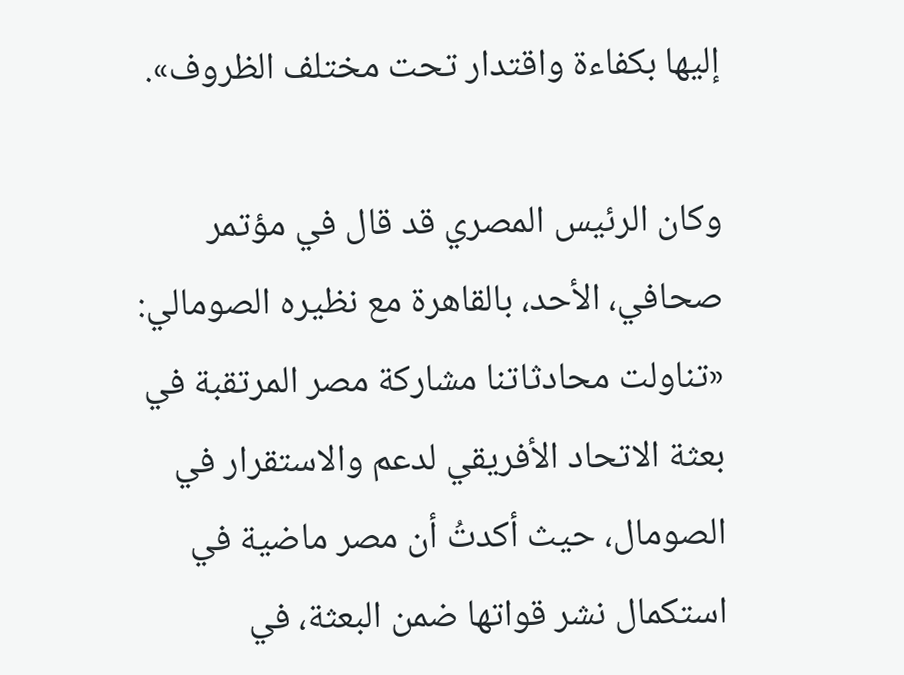إليها بكفاءة واقتدار تحت مختلف الظروف».

وكان الرئيس المصري قد قال في مؤتمر صحافي، الأحد، بالقاهرة مع نظيره الصومالي: «تناولت محادثاتنا مشاركة مصر المرتقبة في بعثة الاتحاد الأفريقي لدعم والاستقرار في الصومال، حيث أكدتُ أن مصر ماضية في استكمال نشر قواتها ضمن البعثة، في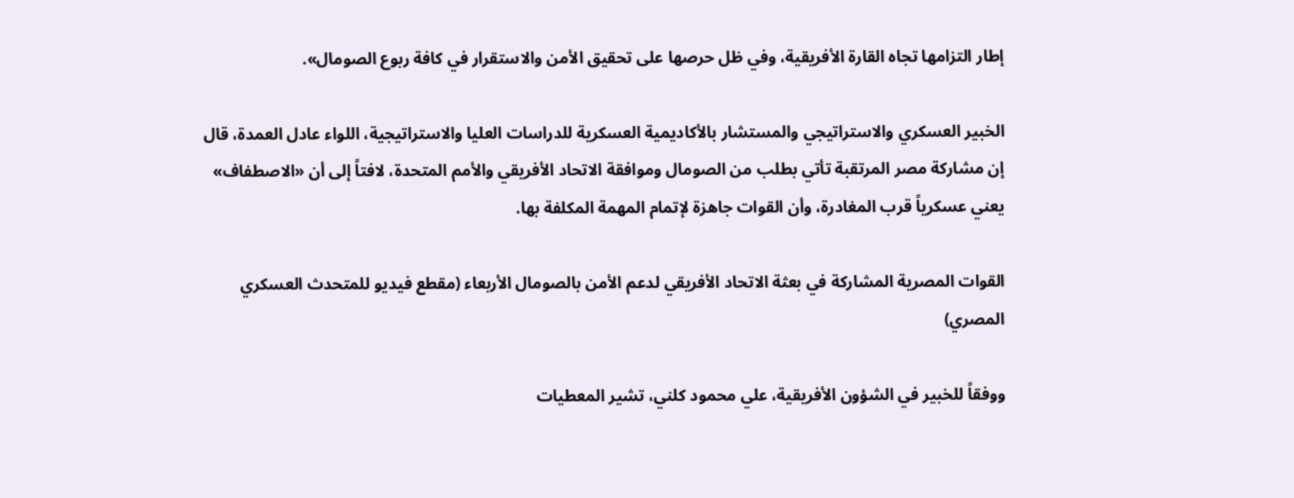إطار التزامها تجاه القارة الأفريقية، وفي ظل حرصها على تحقيق الأمن والاستقرار في كافة ربوع الصومال».

الخبير العسكري والاستراتيجي والمستشار بالأكاديمية العسكرية للدراسات العليا والاستراتيجية، اللواء عادل العمدة، قال إن مشاركة مصر المرتقبة تأتي بطلب من الصومال وموافقة الاتحاد الأفريقي والأمم المتحدة، لافتاً إلى أن «الاصطفاف» يعني عسكرياً قرب المغادرة، وأن القوات جاهزة لإتمام المهمة المكلفة بها.

القوات المصرية المشاركة في بعثة الاتحاد الأفريقي لدعم الأمن بالصومال الأربعاء (مقطع فيديو للمتحدث العسكري المصري)

ووفقاً للخبير في الشؤون الأفريقية، علي محمود كلني، تشير المعطيات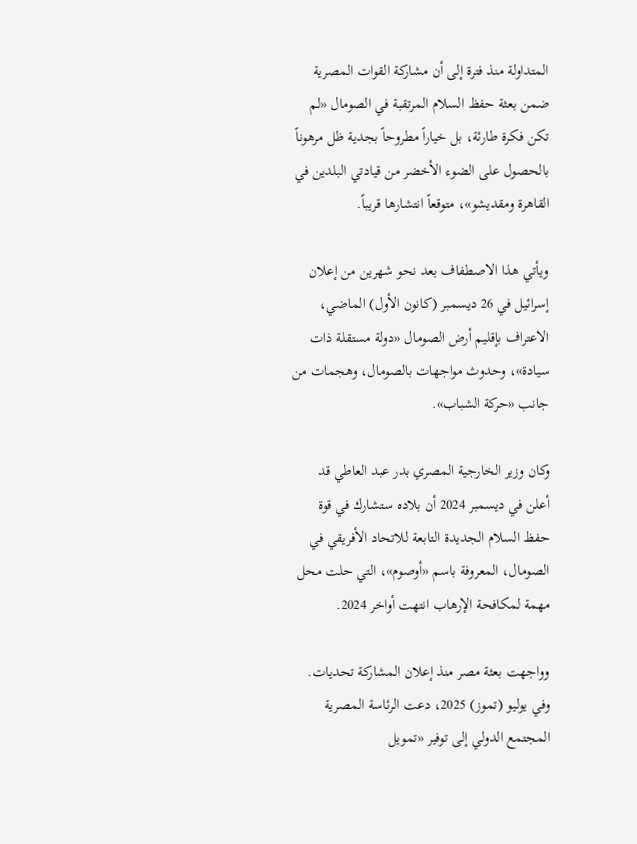المتداولة منذ فترة إلى أن مشاركة القوات المصرية ضمن بعثة حفظ السلام المرتقبة في الصومال «لم تكن فكرة طارئة، بل خياراً مطروحاً بجدية ظل مرهوناً بالحصول على الضوء الأخضر من قيادتي البلدين في القاهرة ومقديشو»، متوقعاً انتشارها قريباً.

ويأتي هذا الاصطفاف بعد نحو شهرين من إعلان إسرائيل في 26 ديسمبر (كانون الأول) الماضي، الاعتراف بإقليم أرض الصومال «دولة مستقلة ذات سيادة»، وحدوث مواجهات بالصومال، وهجمات من جانب «حركة الشباب».

وكان وزير الخارجية المصري بدر عبد العاطي قد أعلن في ديسمبر 2024 أن بلاده ستشارك في قوة حفظ السلام الجديدة التابعة للاتحاد الأفريقي في الصومال، المعروفة باسم «أوصوم»، التي حلت محل مهمة لمكافحة الإرهاب انتهت أواخر 2024.

وواجهت بعثة مصر منذ إعلان المشاركة تحديات. وفي يوليو (تموز) 2025، دعت الرئاسة المصرية المجتمع الدولي إلى توفير «تمويل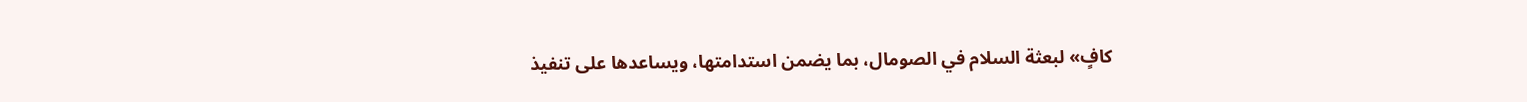كافٍ» لبعثة السلام في الصومال، بما يضمن استدامتها، ويساعدها على تنفيذ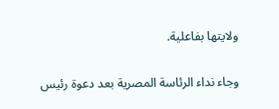ولايتها بفاعلية.

وجاء نداء الرئاسة المصرية بعد دعوة رئيس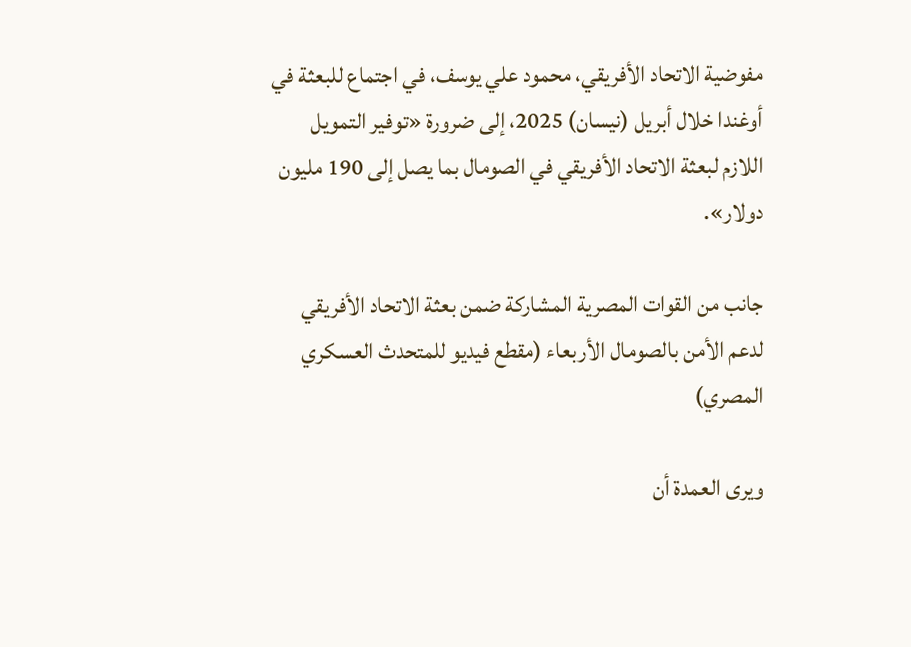مفوضية الاتحاد الأفريقي، محمود علي يوسف، في اجتماع للبعثة في أوغندا خلال أبريل (نيسان) 2025، إلى ضرورة «توفير التمويل اللازم لبعثة الاتحاد الأفريقي في الصومال بما يصل إلى 190 مليون دولار».

جانب من القوات المصرية المشاركة ضمن بعثة الاتحاد الأفريقي لدعم الأمن بالصومال الأربعاء (مقطع فيديو للمتحدث العسكري المصري)

ويرى العمدة أن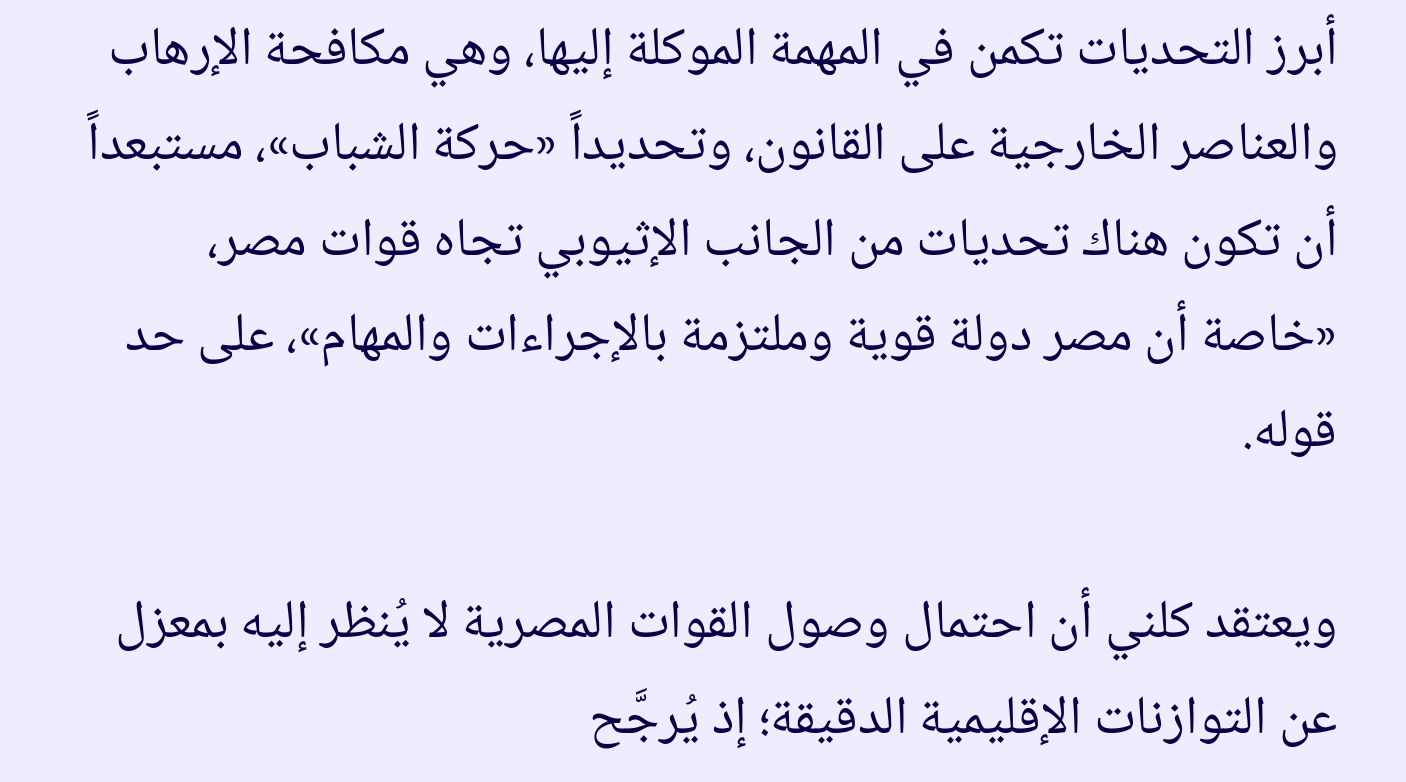أبرز التحديات تكمن في المهمة الموكلة إليها، وهي مكافحة الإرهاب والعناصر الخارجية على القانون، وتحديداً «حركة الشباب»، مستبعداً أن تكون هناك تحديات من الجانب الإثيوبي تجاه قوات مصر، «خاصة أن مصر دولة قوية وملتزمة بالإجراءات والمهام»، على حد قوله.

ويعتقد كلني أن احتمال وصول القوات المصرية لا يُنظر إليه بمعزل عن التوازنات الإقليمية الدقيقة؛ إذ يُرجَّح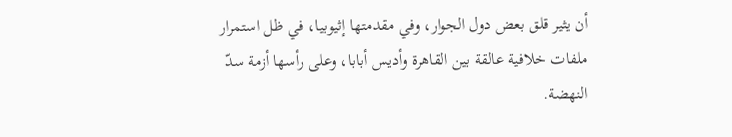أن يثير قلق بعض دول الجوار، وفي مقدمتها إثيوبيا، في ظل استمرار ملفات خلافية عالقة بين القاهرة وأديس أبابا، وعلى رأسها أزمة سدّ النهضة.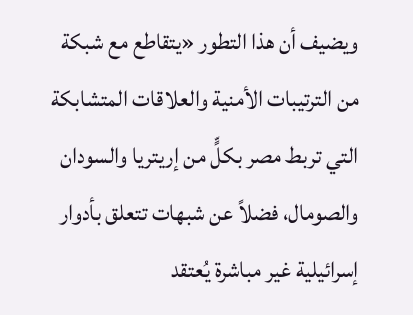ويضيف أن هذا التطور «يتقاطع مع شبكة من الترتيبات الأمنية والعلاقات المتشابكة التي تربط مصر بكلٍّ من إريتريا والسودان والصومال، فضلاً عن شبهات تتعلق بأدوار إسرائيلية غير مباشرة يُعتقد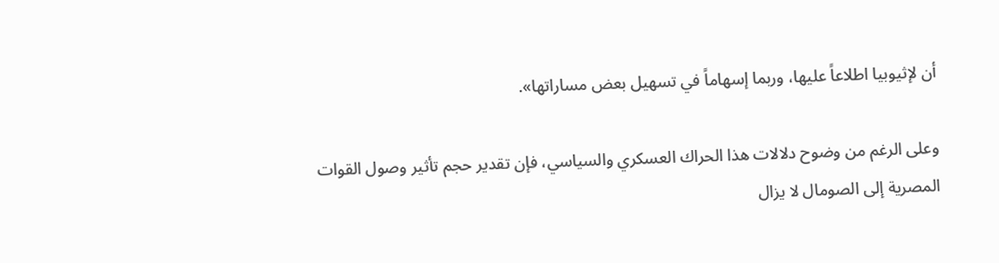أن لإثيوبيا اطلاعاً عليها، وربما إسهاماً في تسهيل بعض مساراتها».

وعلى الرغم من وضوح دلالات هذا الحراك العسكري والسياسي، فإن تقدير حجم تأثير وصول القوات المصرية إلى الصومال لا يزال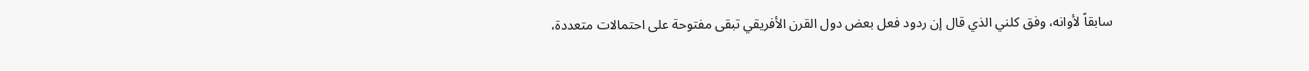سابقاً لأوانه، وفق كلني الذي قال إن ردود فعل بعض دول القرن الأفريقي تبقى مفتوحة على احتمالات متعددة،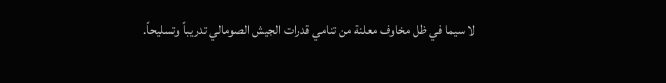لا سيما في ظل مخاوف معلنة من تنامي قدرات الجيش الصومالي تدريباً وتسليحاً.